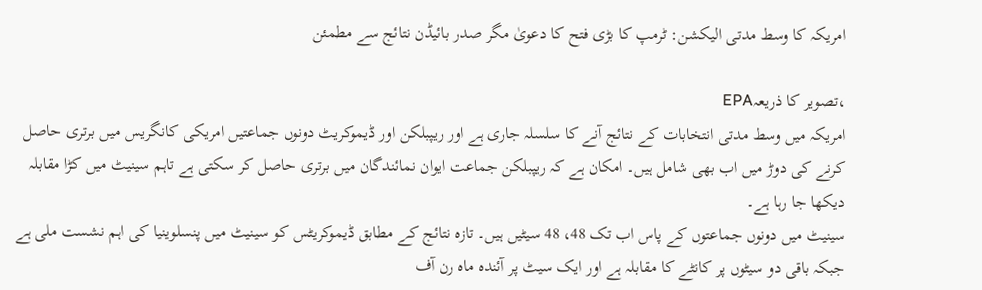امریکہ کا وسط مدتی الیکشن: ٹرمپ کا بڑی فتح کا دعویٰ مگر صدر بائیڈن نتائج سے مطمئن

،تصویر کا ذریعہEPA
امریکہ میں وسط مدتی انتخابات کے نتائج آنے کا سلسلہ جاری ہے اور ریپبلکن اور ڈیموکریٹ دونوں جماعتیں امریکی کانگریس میں برتری حاصل کرنے کی دوڑ میں اب بھی شامل ہیں۔ امکان ہے کہ ریپبلکن جماعت ایوان نمائندگان میں برتری حاصل کر سکتی ہے تاہم سینیٹ میں کڑا مقابلہ دیکھا جا رہا ہے۔
سینیٹ میں دونوں جماعتوں کے پاس اب تک 48، 48 سیٹیں ہیں۔ تازہ نتائج کے مطابق ڈیموکریٹس کو سینیٹ میں پنسلوینیا کی اہم نشست ملی ہے جبکہ باقی دو سیٹوں پر کانٹے کا مقابلہ ہے اور ایک سیٹ پر آئندہ ماہ رن آف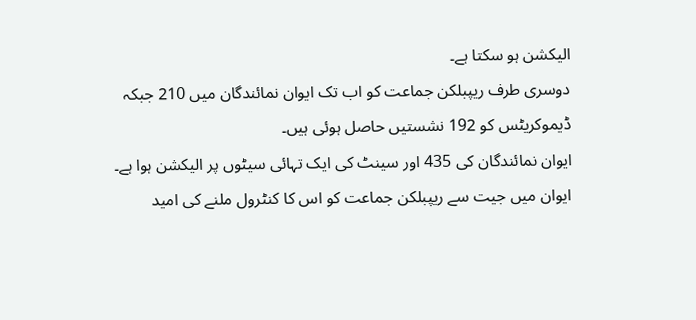الیکشن ہو سکتا ہے۔
دوسری طرف ریپبلکن جماعت کو اب تک ایوان نمائندگان میں 210 جبکہ ڈیموکریٹس کو 192 نشستیں حاصل ہوئی ہیں۔
ایوان نمائندگان کی 435 اور سینٹ کی ایک تہائی سیٹوں پر الیکشن ہوا ہے۔ ایوان میں جیت سے ریپبلکن جماعت کو اس کا کنٹرول ملنے کی امید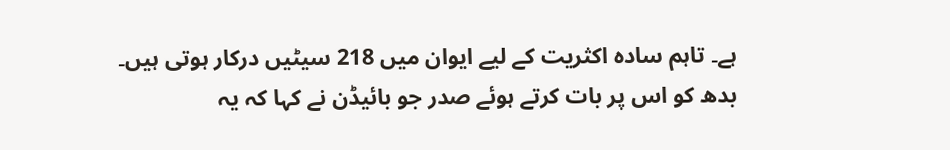ہے۔ تاہم سادہ اکثریت کے لیے ایوان میں 218 سیٹیں درکار ہوتی ہیں۔
بدھ کو اس پر بات کرتے ہوئے صدر جو بائیڈن نے کہا کہ یہ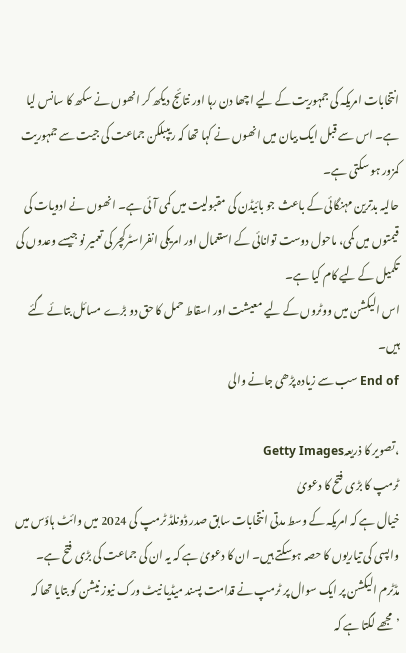انتخابات امریکہ کی جمہوریت کے لیے اچھا دن رہا اور نتائج دیکھ کر انھوں نے سکھ کا سانس لیا ہے۔ اس سے قبل ایک بیان میں انھوں نے کہا تھا کہ ریپبلکن جماعت کی جیت سے جمہوریت کمزور ہو سکتی ہے۔
حالیہ بدترین مہنگائی کے باعث جو بائیڈن کی مقبولیت میں کمی آئی ہے۔ انھوں نے ادویات کی قیمتوں میں کمی، ماحول دوست توانائی کے استعمال اور امریکی انفراسٹرکچر کی تعمیر نو جیسے وعدوں کی تکمیل کے لیے کام کیا ہے۔
اس الیکشن میں ووٹروں کے لیے معیشت اور اسقاط حمل کا حق دو بڑے مسائل بتائے گئے ہیں۔
End of سب سے زیادہ پڑھی جانے والی

،تصویر کا ذریعہGetty Images
ٹرمپ کا بڑی فتح کا دعویٰ
خیال ہے کہ امریکہ کے وسط مدتی انتخابات سابق صدر ڈونلڈ ٹرمپ کی 2024 میں وائٹ ہاؤس میں واپسی کی تیاریوں کا حصہ ہوسکتے ہیں۔ ان کا دعویٰ ہے کہ یہ ان کی جماعت کی بڑی فتح ہے۔
مڈٹرم الیکشن پر ایک سوال پر ٹرمپ نے قدامت پسند میڈیا نیٹ ورک نیوز نیشن کو بتایا تھا کہ ’مجھے لگتا ہے کہ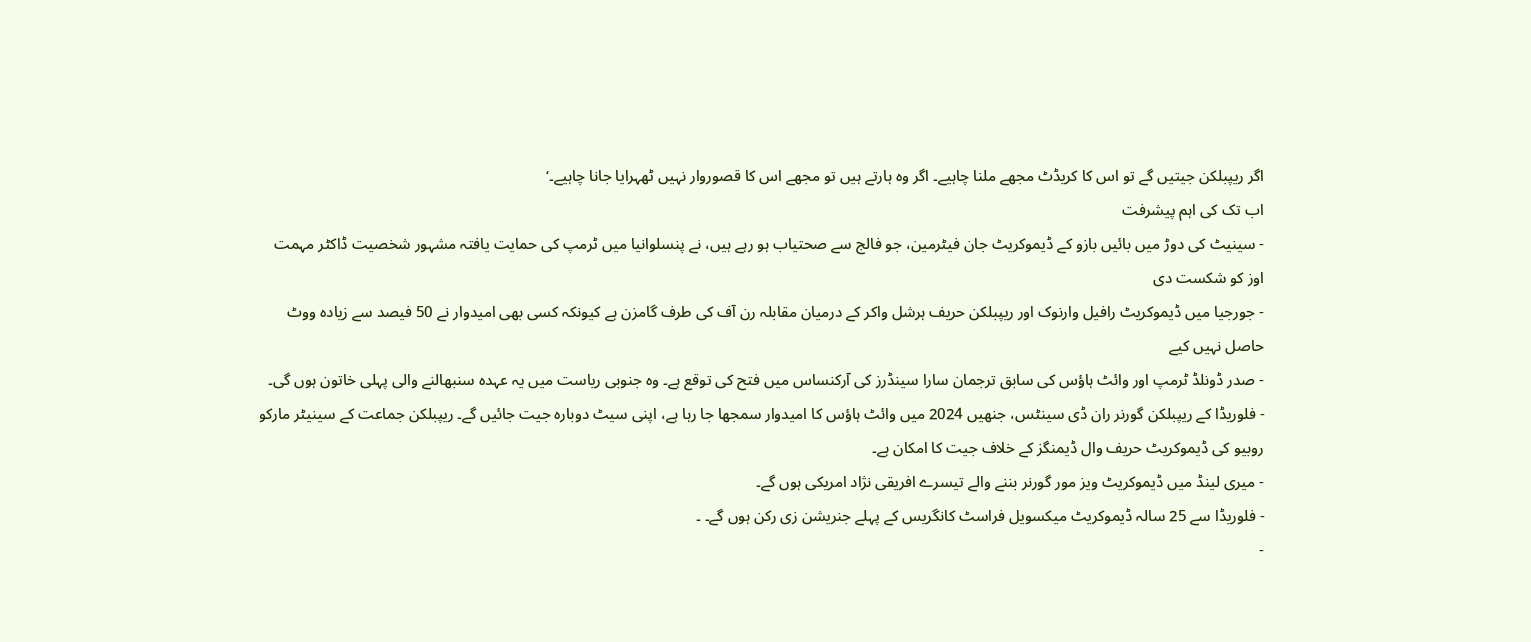اگر ریپبلکن جیتیں گے تو اس کا کریڈٹ مجھے ملنا چاہیے۔ اگر وہ ہارتے ہیں تو مجھے اس کا قصوروار نہیں ٹھہرایا جانا چاہیے۔‘
اب تک کی اہم پیشرفت
- سینیٹ کی دوڑ میں بائیں بازو کے ڈیموکریٹ جان فیٹرمین، جو فالج سے صحتیاب ہو رہے ہیں، نے پنسلوانیا میں ٹرمپ کی حمایت یافتہ مشہور شخصیت ڈاکٹر مہمت اوز کو شکست دی
- جورجیا میں ڈیموکریٹ رافیل وارنوک اور ریپبلکن حریف ہرشل واکر کے درمیان مقابلہ رن آف کی طرف گامزن ہے کیونکہ کسی بھی امیدوار نے 50 فیصد سے زیادہ ووٹ حاصل نہیں کیے
- صدر ڈونلڈ ٹرمپ اور وائٹ ہاؤس کی سابق ترجمان سارا سینڈرز کی آرکنساس میں فتح کی توقع ہے۔ وہ جنوبی ریاست میں یہ عہدہ سنبھالنے والی پہلی خاتون ہوں گی۔
- فلوریڈا کے ریپبلکن گورنر ران ڈی سینٹس، جنھیں 2024 میں وائٹ ہاؤس کا امیدوار سمجھا جا رہا ہے، اپنی سیٹ دوبارہ جیت جائیں گے۔ ریپبلکن جماعت کے سینیٹر مارکو روبیو کی ڈیموکریٹ حریف وال ڈیمنگز کے خلاف جیت کا امکان ہے۔
- میری لینڈ میں ڈیموکریٹ ویز مور گورنر بننے والے تیسرے افریقی نژاد امریکی ہوں گے۔
- فلوریڈا سے 25 سالہ ڈیموکریٹ میکسویل فراسٹ کانگریس کے پہلے جنریشن زی رکن ہوں گے۔ ۔
-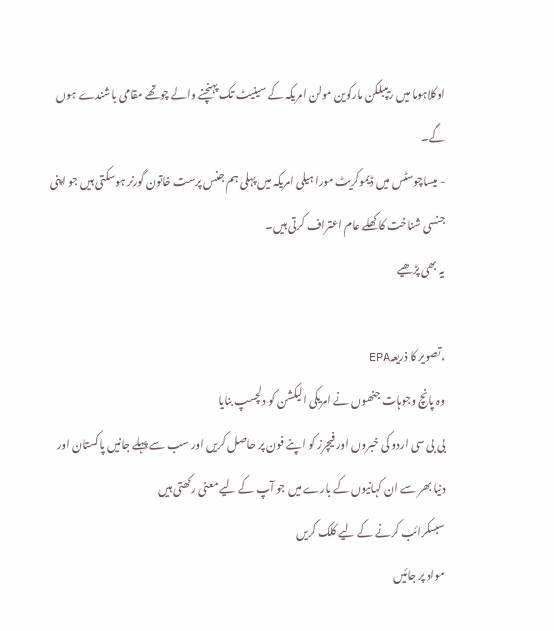اوکلاہوما میں ریپبلکن مارکوین مولن امریکہ کے سینیٹ تک پہنچنے والے چوتھے مقامی باشندے ہوں گے۔
- میساچوسٹس میں ڈیموکریٹ مورا ہیلی امریکہ میں پہلی ہم جنس پرست خاتون گورنر ہوسکتی ہیں جو اپنی جنسی شناخت کا کھلے عام اعتراف کرتی ہیں۔
یہ بھی پڑھیے

،تصویر کا ذریعہEPA
وہ پانچ وجوہات جنھوں نے امریکی الیکشن کو دلچسپ بنایا
بی بی سی اردو کی خبروں اور فیچرز کو اپنے فون پر حاصل کریں اور سب سے پہلے جانیں پاکستان اور دنیا بھر سے ان کہانیوں کے بارے میں جو آپ کے لیے معنی رکھتی ہیں
سبسکرائب کرنے کے لیے کلک کریں
مواد پر جائیں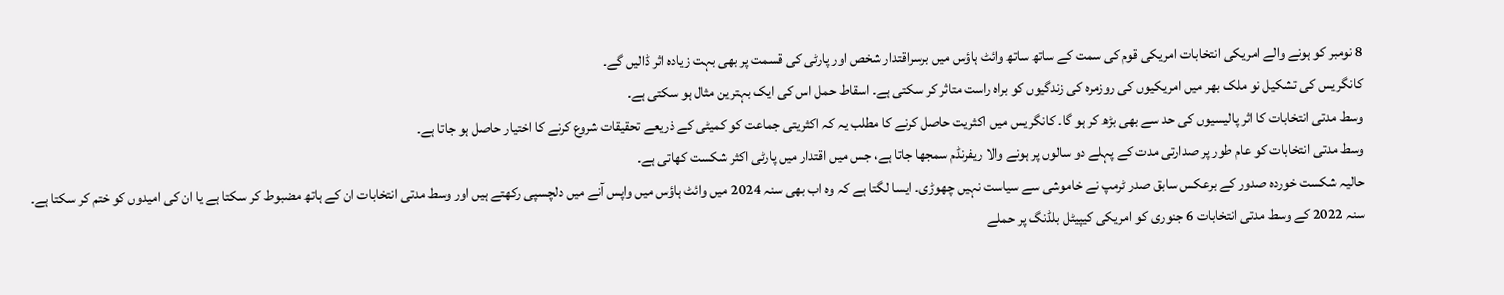8 نومبر کو ہونے والے امریکی انتخابات امریکی قوم کی سمت کے ساتھ ساتھ وائٹ ہاؤس میں برسراقتدار شخص اور پارٹی کی قسمت پر بھی بہت زیادہ اثر ڈالیں گے۔
کانگریس کی تشکیل نو ملک بھر میں امریکیوں کی روزمرہ کی زندگیوں کو براہ راست متاثر کر سکتی ہے۔ اسقاط حمل اس کی ایک بہترین مثال ہو سکتی ہے۔
وسط مدتی انتخابات کا اثر پالیسیوں کی حد سے بھی بڑھ کر ہو گا۔ کانگریس میں اکثریت حاصل کرنے کا مطلب یہ کہ اکثریتی جماعت کو کمیٹی کے ذریعے تحقیقات شروع کرنے کا اختیار حاصل ہو جاتا ہے۔
وسط مدتی انتخابات کو عام طور پر صدارتی مدت کے پہلے دو سالوں پر ہونے والا ریفرنڈم سمجھا جاتا ہے، جس میں اقتدار میں پارٹی اکثر شکست کھاتی ہے۔
حالیہ شکست خوردہ صدور کے برعکس سابق صدر ٹرمپ نے خاموشی سے سیاست نہیں چھوڑی۔ ایسا لگتا ہے کہ وہ اب بھی سنہ 2024 میں وائٹ ہاؤس میں واپس آنے میں دلچسپی رکھتے ہیں اور وسط مدتی انتخابات ان کے ہاتھ مضبوط کر سکتا ہے یا ان کی امیدوں کو ختم کر سکتا ہے۔
سنہ 2022 کے وسط مدتی انتخابات 6 جنوری کو امریکی کیپیٹل بلڈنگ پر حملے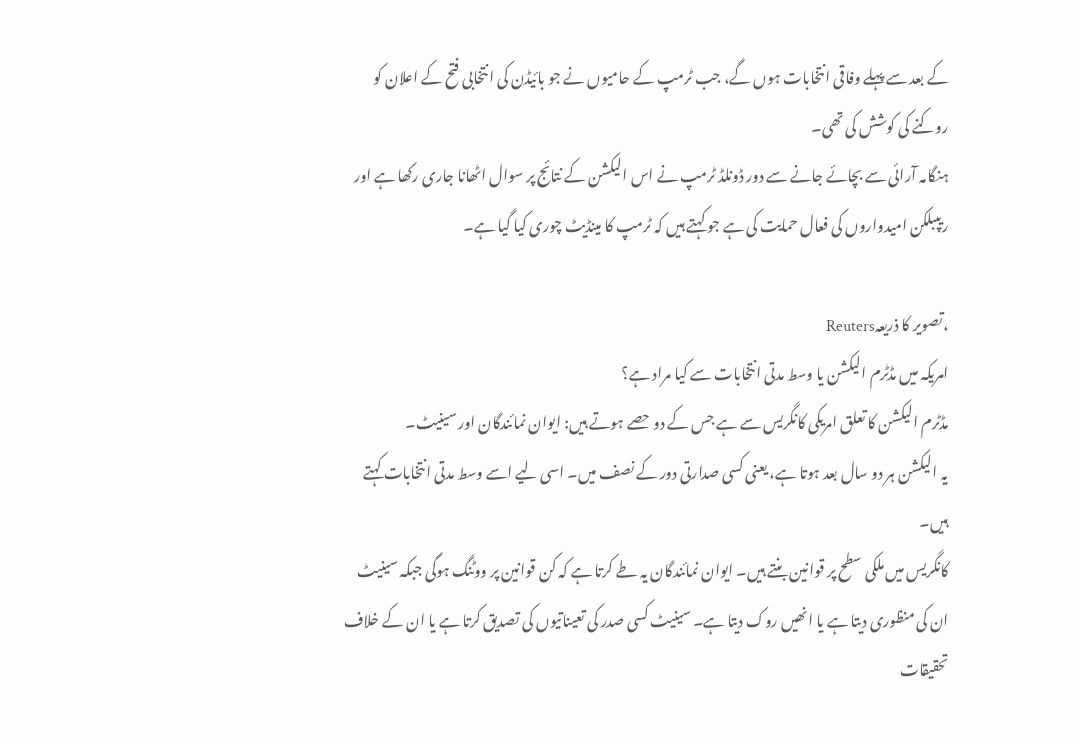کے بعد سے پہلے وفاقی انتخابات ہوں گے، جب ٹرمپ کے حامیوں نے جو بائیڈن کی انتخابی فتح کے اعلان کو روکنے کی کوشش کی تھی۔
ہنگامہ آرائی سے بچائے جانے سے دور ڈونلڈ ٹرمپ نے اس الیکشن کے نتائج پر سوال اٹھانا جاری رکھا ہے اور ریپبلکن امیدواروں کی فعال حمایت کی ہے جو کہتے ہیں کہ ٹرمپ کا مینڈیٹ چوری کیا گیا ہے۔

،تصویر کا ذریعہReuters
امریکہ میں مڈٹرم الیکشن یا وسط مدتی انتخابات سے کیا مراد ہے؟
مڈٹرم الیکشن کا تعلق امریکی کانگریس سے ہے جس کے دو حصے ہوتے ہیں: ایوان نمائندگان اور سینیٹ۔
یہ الیکشن ہر دو سال بعد ہوتا ہے، یعنی کسی صدارتی دور کے نصف میں۔ اسی لیے اسے وسط مدتی انتخابات کہتے ہیں۔
کانگریس میں ملکی سطح پر قوانین بنتے ہیں۔ ایوان نمائندگان یہ طے کرتا ہے کہ کن قوانین پر ووٹنگ ہوگی جبکہ سینیٹ ان کی منظوری دیتا ہے یا انھیں روک دیتا ہے۔ سینیٹ کسی صدر کی تعیناتیوں کی تصدیق کرتا ہے یا ان کے خلاف تحقیقات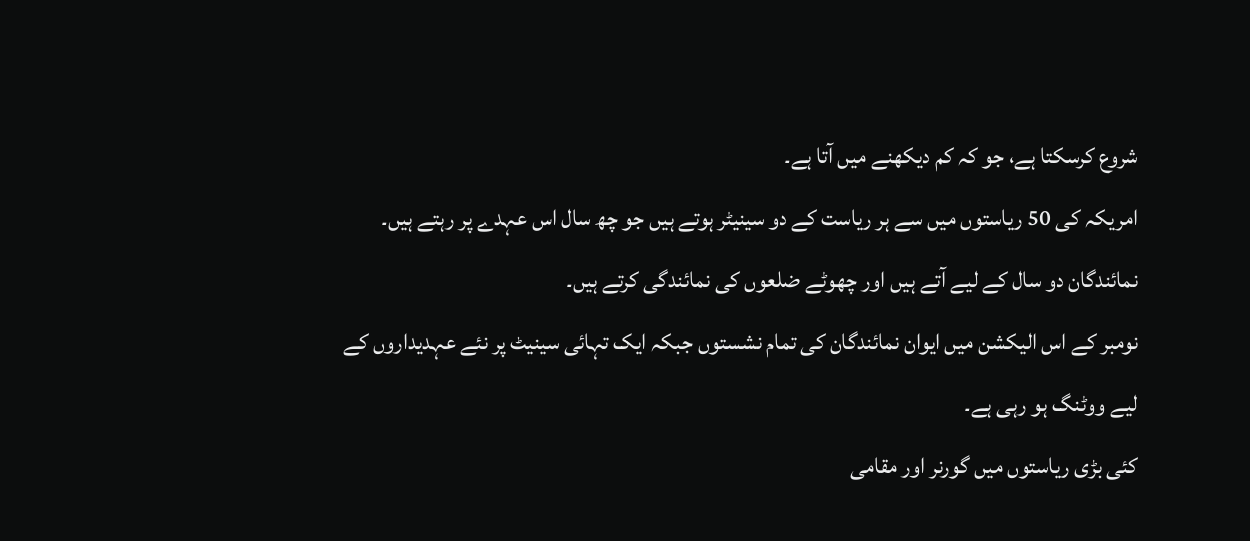شروع کرسکتا ہے، جو کہ کم دیکھنے میں آتا ہے۔
امریکہ کی 50 ریاستوں میں سے ہر ریاست کے دو سینیٹر ہوتے ہیں جو چھ سال اس عہدے پر رہتے ہیں۔ نمائندگان دو سال کے لیے آتے ہیں اور چھوٹے ضلعوں کی نمائندگی کرتے ہیں۔
نومبر کے اس الیکشن میں ایوان نمائندگان کی تمام نشستوں جبکہ ایک تہائی سینیٹ پر نئے عہدیداروں کے لیے ووٹنگ ہو رہی ہے۔
کئی بڑی ریاستوں میں گورنر اور مقامی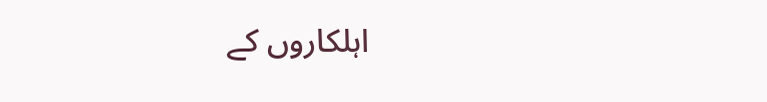اہلکاروں کے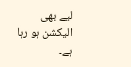لیے بھی الیکشن ہو رہا ہے۔